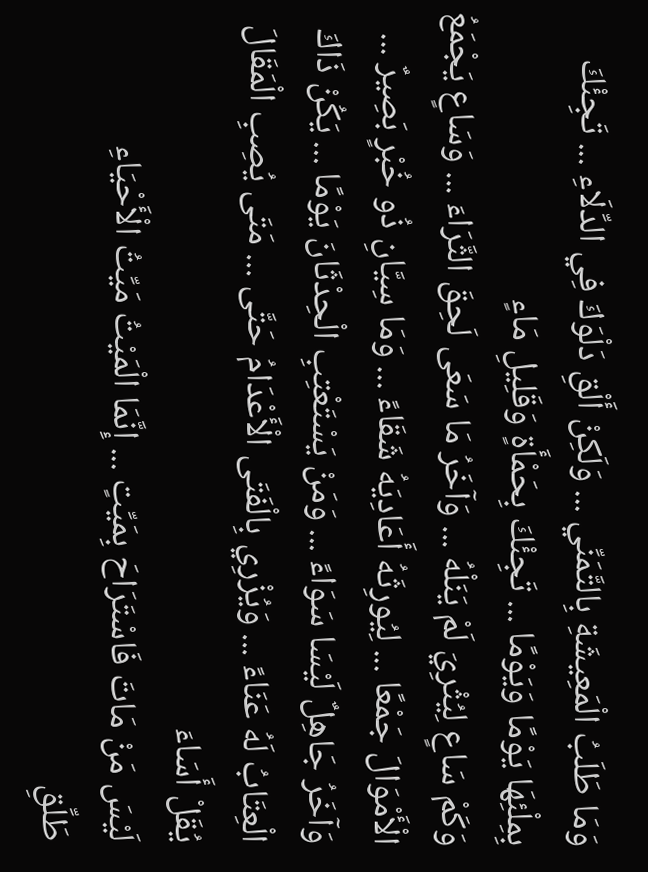وَمَا طَلَبُ الْمَعِيشَةِ بِالتَّمَنِّي ... وَلَكِنْ أَلْقِ دَلْوَكَ فِي الدِّلَاءِ ... تَجِئْكَ بِمِلْئِهَا يَوْمًا وَيَوْمًا ... تَجِئْكَ بِحَمْأَةٍ وَقَلِيلِ مَاءٍ
وَكَمْ سَاعٍ لِيُثْرِيَ لَمْ يَنَلْهُ ... وَآخَرُ مَا سَعَى لَحِقَ الثَّرَاءَ ... وَسَاعٍ يَجْمَعُ الْأَمْوَالَ جَمْعًا ... لِيُورِثَهُ أَعَادِيَهُ شَقَاءً ... وَمَا سِيَّانِ ذُو خُبْرٍ بَصِيرٌ ... وَآخَرُ جَاهِلٌ لَيْسَا سَوَاءً ... وَمَنْ يَسْتَعْتِبِ الْحِدْثَانَ يَوْمًا ... يَكُنْ ذَاكَ الْعِتَابُ لَهُ عَنَاءً ... وَيُزْرِي بِالْفَتَى الْأَعْدَامُ حَتَّى ... مَتَى يُصِبِ الْمَقَالَ يُقَلْ أَسَاءَ
لَيْسَ مَنْ مَاتَ فَاسْتَرَاحَ بِمَيِّتٍ ... إِنَّمَا الْمَيْتُ مَيِّتُ الْأَحْيَاءِ
طَلِّقِ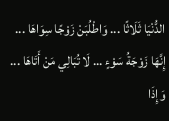الدُّنْيَا ثَلَاثًا ... وَاطْلُبَنْ زَوْجًا سِوَاهَا ... إِنَّهَا زَوْجَةُ سَوْءٍ ... لَا تُبَالِي مَنْ أَتَاهَا ... وَإِذَا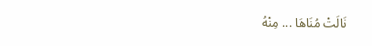نَالَتْ مُنَاهَا ... مِنْهُ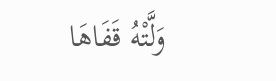وَلَّتْهُ قَفَاهَا